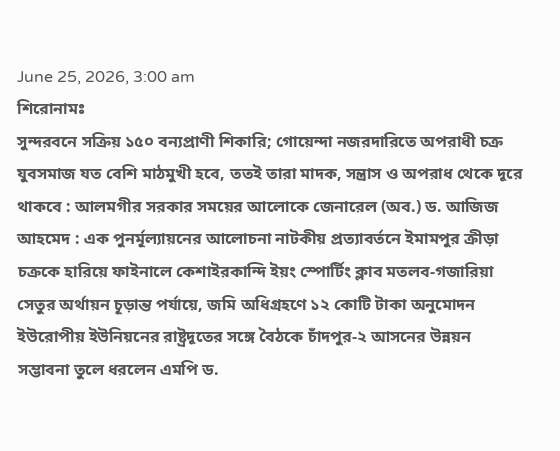June 25, 2026, 3:00 am
শিরোনামঃ
সুন্দরবনে সক্রিয় ১৫০ বন্যপ্রাণী শিকারি; গোয়েন্দা নজরদারিতে অপরাধী চক্র যুবসমাজ যত বেশি মাঠমুখী হবে, ততই তারা মাদক, সন্ত্রাস ও অপরাধ থেকে দূরে থাকবে : আলমগীর সরকার সময়ের আলোকে জেনারেল (অব.) ড. আজিজ আহমেদ : এক পুনর্মূল্যায়নের আলোচনা নাটকীয় প্রত্যাবর্তনে ইমামপুর ক্রীড়া চক্রকে হারিয়ে ফাইনালে কেশাইরকান্দি ইয়ং স্পোর্টিং ক্লাব মতলব-গজারিয়া সেতুর অর্থায়ন চূড়ান্ত পর্যায়ে, জমি অধিগ্রহণে ১২ কোটি টাকা অনুমোদন ইউরোপীয় ইউনিয়নের রাষ্ট্রদূতের সঙ্গে বৈঠকে চাঁদপুর-২ আসনের উন্নয়ন সম্ভাবনা তুলে ধরলেন এমপি ড.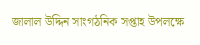জালাল উদ্দিন সাংগঠনিক সপ্তাহ উপলক্ষে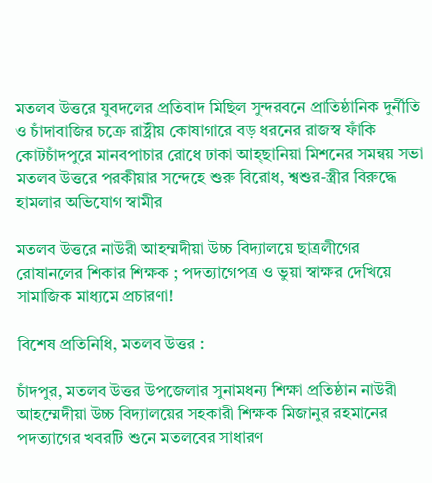মতলব উত্তরে যুবদলের প্রতিবাদ মিছিল সুন্দরবনে প্রাতিষ্ঠানিক দুর্নীতি ও চাঁদাবাজির চক্রে রাষ্ট্রীয় কোষাগারে বড় ধরনের রাজস্ব ফাঁকি কোটচাঁদপুরে মানবপাচার রোধে ঢাকা আহ্ছানিয়া মিশনের সমন্বয় সভা মতলব উত্তরে পরকীয়ার সন্দেহে শুরু বিরোধ, শ্বশুর-স্ত্রীর বিরুদ্ধে হামলার অভিযোগ স্বামীর

মতলব উত্তরে নাউরী আহম্মদীয়া উচ্চ বিদ্যালয়ে ছাত্রলীগের রোষানলের শিকার শিক্ষক ; পদত্যাগেপত্র ও ভুয়া স্বাক্ষর দেখিয়ে সামাজিক মাধ্যমে প্রচারণা!

বিশেষ প্রতিনিধি, মতলব উত্তর :

চাঁদপুর, মতলব উত্তর উপজেলার সুনামধন্য শিক্ষা প্রতিষ্ঠান নাউরী আহম্মেদীয়া উচ্চ বিদ্যালয়ের সহকারী শিক্ষক মিজানুর রহমানের পদত্যাগের খবরটি শুনে মতলবের সাধারণ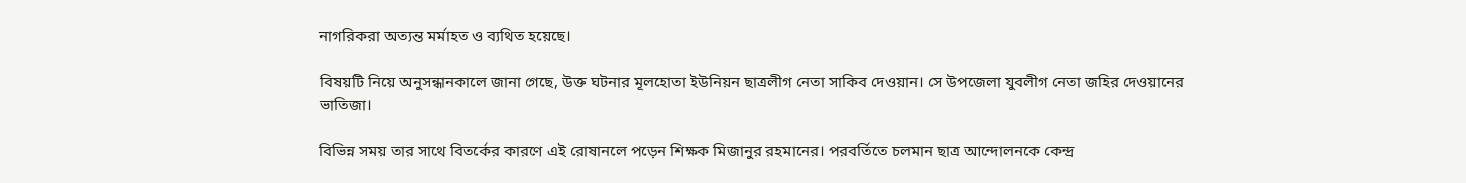নাগরিকরা অত্যন্ত মর্মাহত ও ব্যথিত হয়েছে।

বিষয়টি নিয়ে অনুসন্ধানকালে জানা গেছে, উক্ত ঘটনার মূলহোতা ইউনিয়ন ছাত্রলীগ নেতা সাকিব দেওয়ান। সে উপজেলা যুবলীগ নেতা জহির দেওয়ানের ভাতিজা।

বিভিন্ন সময় তার সাথে বিতর্কের কারণে এই রোষানলে পড়েন শিক্ষক মিজানুর রহমানের। পরবর্তিতে চলমান ছাত্র আন্দোলনকে কেন্দ্র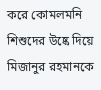করে কোমলমনি শিশুদের উষ্কে দিয়ে মিজানুর রহমানকে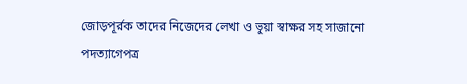জোড়পূর্রক তাদের নিজেদের লেখা ও ভুয়া স্বাক্ষর সহ সাজানো পদত্যাগেপত্র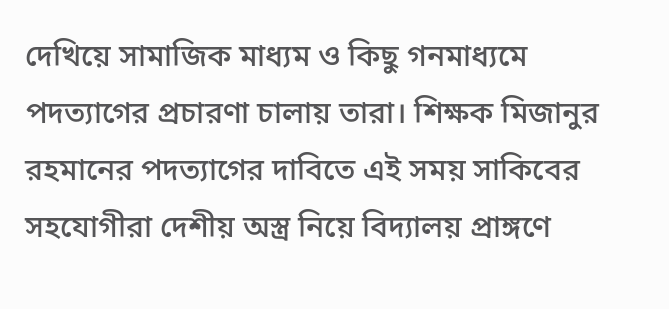দেখিয়ে সামাজিক মাধ্যম ও কিছু গনমাধ্যমে পদত্যাগের প্রচারণা চালায় তারা। শিক্ষক মিজানুর রহমানের পদত্যাগের দাবিতে এই সময় সাকিবের সহযোগীরা দেশীয় অস্ত্র নিয়ে বিদ্যালয় প্রাঙ্গণে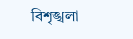বিশৃঙ্খলা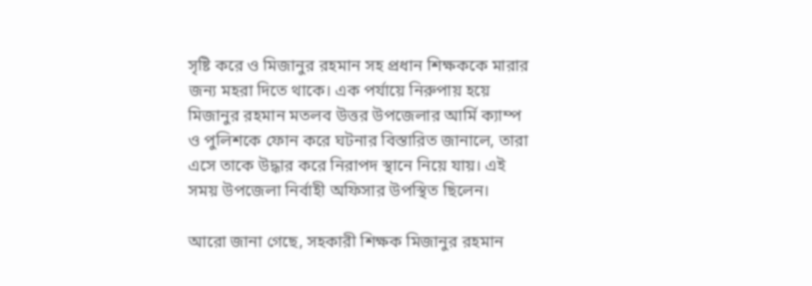সৃষ্টি করে ও মিজানুর রহমান সহ প্রধান শিক্ষককে মারার জন্য মহরা দিতে থাকে। এক পর্যায়ে নিরুপায় হয়ে মিজানুর রহমান মতলব উত্তর উপজেলার আর্মি ক্যাম্প ও পুলিশকে ফোন করে ঘটনার বিস্তারিত জানালে, তারা এসে তাকে উদ্ধার করে নিরাপদ স্থানে নিয়ে যায়। এই সময় উপজেলা নির্বাহী অফিসার উপস্থিত ছিলেন।

আরো জানা গেছে, সহকারী শিক্ষক মিজানুর রহমান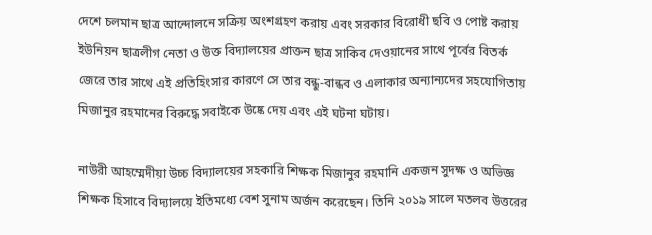দেশে চলমান ছাত্র আন্দোলনে সক্রিয় অংশগ্রহণ করায় এবং সরকার বিরোধী ছবি ও পোষ্ট করায় ইউনিয়ন ছাত্রলীগ নেতা ও উক্ত বিদ্যালয়ের প্রাক্তন ছাত্র সাকিব দেওয়ানের সাথে পূর্বের বিতর্ক জেরে তার সাথে এই প্রতিহিংসার কারণে সে তার বন্ধু-বান্ধব ও এলাকার অন্যান্যদের সহযোগিতায় মিজানুর রহমানের বিরুদ্ধে সবাইকে উষ্কে দেয় এবং এই ঘটনা ঘটায়।

নাউরী আহম্মেদীয়া উচ্চ বিদ্যালয়ের সহকারি শিক্ষক মিজানুর রহমানি একজন সুদক্ষ ও অভিজ্ঞ শিক্ষক হিসাবে বিদ্যালয়ে ইতিমধ্যে বেশ সুনাম অর্জন করেছেন। তিনি ২০১৯ সালে মতলব উত্তরের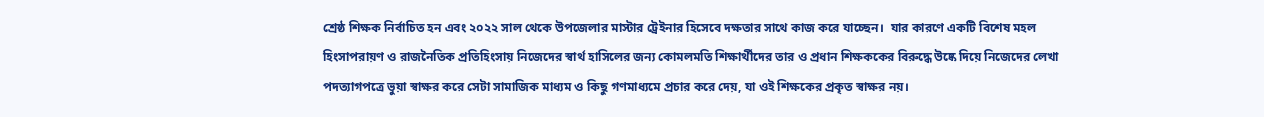শ্রেষ্ঠ শিক্ষক নির্বাচিত হন এবং ২০২২ সাল থেকে উপজেলার মাস্টার ট্রেইনার হিসেবে দক্ষতার সাথে কাজ করে যাচ্ছেন।  যার কারণে একটি বিশেষ মহল হিংসাপরায়ণ ও রাজনৈতিক প্রতিহিংসায় নিজেদের স্বার্থ হাসিলের জন্য কোমলমতি শিক্ষার্থীদের তার ও প্রধান শিক্ষককের বিরুদ্ধে উষ্কে দিয়ে নিজেদের লেখা পদত্যাগপত্রে ভুয়া স্বাক্ষর করে সেটা সামাজিক মাধ্যম ও কিছু গণমাধ্যমে প্রচার করে দেয়, যা ওই শিক্ষকের প্রকৃত স্বাক্ষর নয়।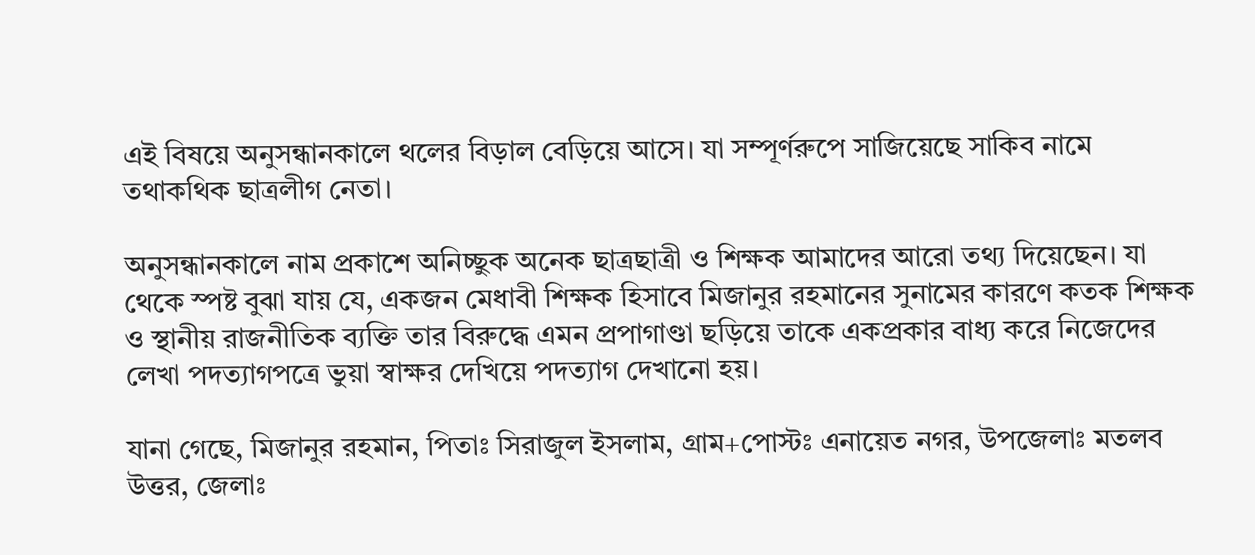এই বিষয়ে অনুসন্ধানকালে থলের বিড়াল বেড়িয়ে আসে। যা সম্পূর্ণরুপে সাজিয়েছে সাকিব নামে তথাকথিক ছাত্রলীগ নেতা।

অনুসন্ধানকালে নাম প্রকাশে অনিচ্ছুক অনেক ছাত্রছাত্রী ও শিক্ষক আমাদের আরো তথ্য দিয়েছেন। যা থেকে স্পষ্ট বুঝা যায় যে, একজন মেধাবী শিক্ষক হিসাবে মিজানুর রহমানের সুনামের কারণে কতক শিক্ষক ও স্থানীয় রাজনীতিক ব্যক্তি তার বিরুদ্ধে এমন প্রপাগাণ্ডা ছড়িয়ে তাকে একপ্রকার বাধ্য করে নিজেদের লেখা পদত্যাগপত্রে ভুয়া স্বাক্ষর দেখিয়ে পদত্যাগ দেখানো হয়।

যানা গেছে, মিজানুর রহমান, পিতাঃ সিরাজুল ইসলাম, গ্রাম+পোস্টঃ এনায়েত নগর, উপজেলাঃ মতলব উত্তর, জেলাঃ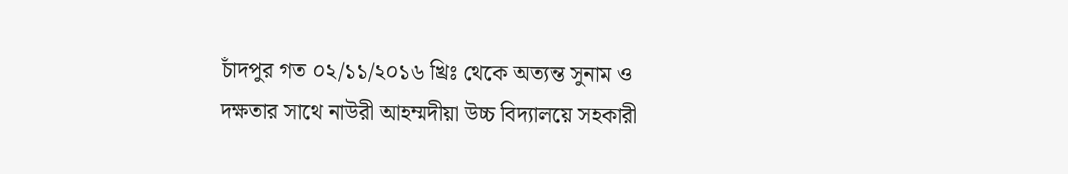চাঁদপুর গত ০২/১১/২০১৬ খ্রিঃ থেকে অত্যন্ত সুনাম ও দক্ষতার সাথে নাউরী আহম্মদীয়া উচ্চ বিদ্যালয়ে সহকারী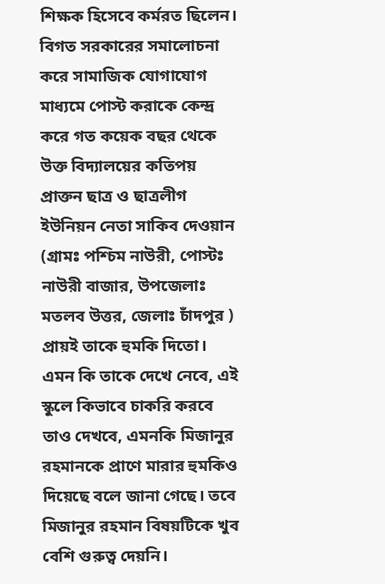শিক্ষক হিসেবে কর্মরত ছিলেন। বিগত সরকারের সমালোচনা করে সামাজিক যোগাযোগ মাধ্যমে পোস্ট করাকে কেন্দ্র করে গত কয়েক বছর থেকে উক্ত বিদ্যালয়ের কতিপয় প্রাক্তন ছাত্র ও ছাত্রলীগ ইউনিয়ন নেতা সাকিব দেওয়ান (গ্রামঃ পশ্চিম নাউরী, পোস্টঃ নাউরী বাজার, উপজেলাঃ মতলব উত্তর, জেলাঃ চাঁদপুর ) প্রায়ই তাকে হুমকি দিতো। এমন কি তাকে দেখে নেবে, এই স্কুলে কিভাবে চাকরি করবে তাও দেখবে, এমনকি মিজানুর রহমানকে প্রাণে মারার হুমকিও দিয়েছে বলে জানা গেছে। তবে মিজানুর রহমান বিষয়টিকে খুব বেশি গুরুত্ব দেয়নি।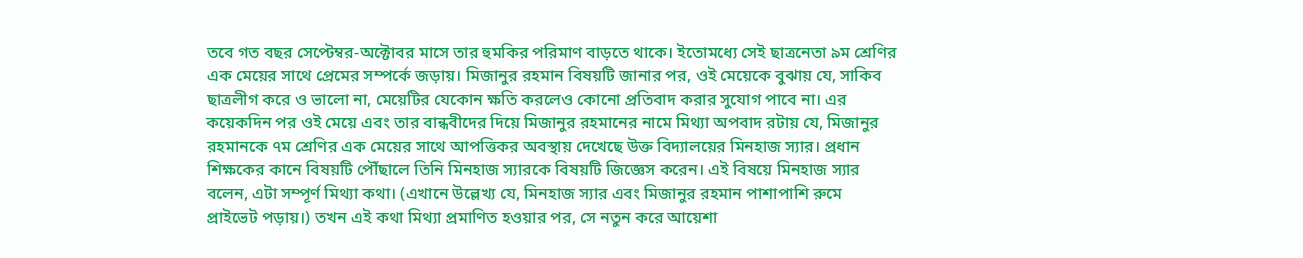তবে গত বছর সেপ্টেম্বর-অক্টোবর মাসে তার হুমকির পরিমাণ বাড়তে থাকে। ইতোমধ্যে সেই ছাত্রনেতা ৯ম শ্রেণির এক মেয়ের সাথে প্রেমের সম্পর্কে জড়ায়। মিজানুর রহমান বিষয়টি জানার পর, ওই মেয়েকে বুঝায় যে, সাকিব ছাত্রলীগ করে ও ভালো না, মেয়েটির যেকোন ক্ষতি করলেও কোনো প্রতিবাদ করার সুযোগ পাবে না। এর কয়েকদিন পর ওই মেয়ে এবং তার বান্ধবীদের দিয়ে মিজানুর রহমানের নামে মিথ্যা অপবাদ রটায় যে, মিজানুর রহমানকে ৭ম শ্রেণির এক মেয়ের সাথে আপত্তিকর অবস্থায় দেখেছে উক্ত বিদ্যালয়ের মিনহাজ স্যার। প্রধান শিক্ষকের কানে বিষয়টি পৌঁছালে তিনি মিনহাজ স্যারকে বিষয়টি জিজ্ঞেস করেন। এই বিষয়ে মিনহাজ স্যার বলেন, এটা সম্পূর্ণ মিথ্যা কথা। (এখানে উল্লেখ্য যে, মিনহাজ স্যার এবং মিজানুর রহমান পাশাপাশি রুমে প্রাইভেট পড়ায়।) তখন এই কথা মিথ্যা প্রমাণিত হওয়ার পর, সে নতুন করে আয়েশা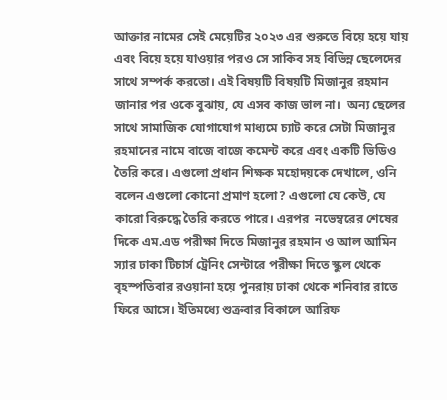আক্তার নামের সেই মেয়েটির ২০২৩ এর শুরুতে বিয়ে হয়ে যায় এবং বিয়ে হয়ে যাওয়ার পরও সে সাকিব সহ বিভিন্ন ছেলেদের সাথে সম্পর্ক করতো। এই বিষয়টি বিষয়টি মিজানুর রহমান জানার পর ওকে বুঝায়, যে এসব কাজ ভাল না।  অন্য ছেলের সাথে সামাজিক যোগাযোগ মাধ্যমে চ্যাট করে সেটা মিজানুর রহমানের নামে বাজে বাজে কমেন্ট করে এবং একটি ভিডিও তৈরি করে। এগুলো প্রধান শিক্ষক মহোদয়কে দেখালে, ওনি বলেন এগুলো কোনো প্রমাণ হলো? এগুলো যে কেউ, যে কারো বিরুদ্ধে তৈরি করতে পারে। এরপর  নভেম্বরের শেষের দিকে এম.এড পরীক্ষা দিতে মিজানুর রহমান ও আল আমিন স্যার ঢাকা টিচার্স ট্রেনিং সেন্টারে পরীক্ষা দিতে স্কুল থেকে বৃহস্পতিবার রওয়ানা হয়ে পুনরায় ঢাকা থেকে শনিবার রাতে ফিরে আসে। ইতিমধ্যে শুক্রবার বিকালে আরিফ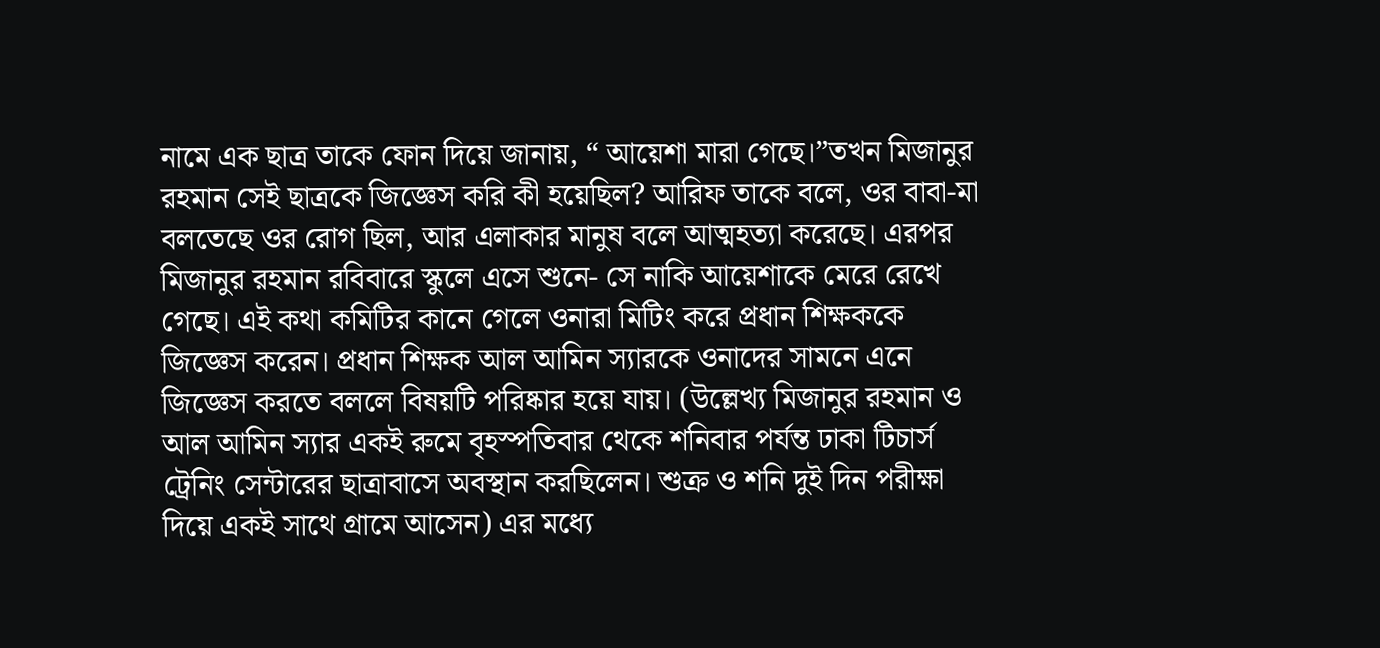নামে এক ছাত্র তাকে ফোন দিয়ে জানায়, “ আয়েশা মারা গেছে।”তখন মিজানুর রহমান সেই ছাত্রকে জিজ্ঞেস করি কী হয়েছিল? আরিফ তাকে বলে, ওর বাবা-মা বলতেছে ওর রোগ ছিল, আর এলাকার মানুষ বলে আত্মহত্যা করেছে। এরপর মিজানুর রহমান রবিবারে স্কুলে এসে শুনে- সে নাকি আয়েশাকে মেরে রেখে গেছে। এই কথা কমিটির কানে গেলে ওনারা মিটিং করে প্রধান শিক্ষককে জিজ্ঞেস করেন। প্রধান শিক্ষক আল আমিন স্যারকে ওনাদের সামনে এনে জিজ্ঞেস করতে বললে বিষয়টি পরিষ্কার হয়ে যায়। (উল্লেখ্য মিজানুর রহমান ও আল আমিন স্যার একই রুমে বৃহস্পতিবার থেকে শনিবার পর্যন্ত ঢাকা টিচার্স ট্রেনিং সেন্টারের ছাত্রাবাসে অবস্থান করছিলেন। শুক্র ও শনি দুই দিন পরীক্ষা দিয়ে একই সাথে গ্রামে আসেন) এর মধ্যে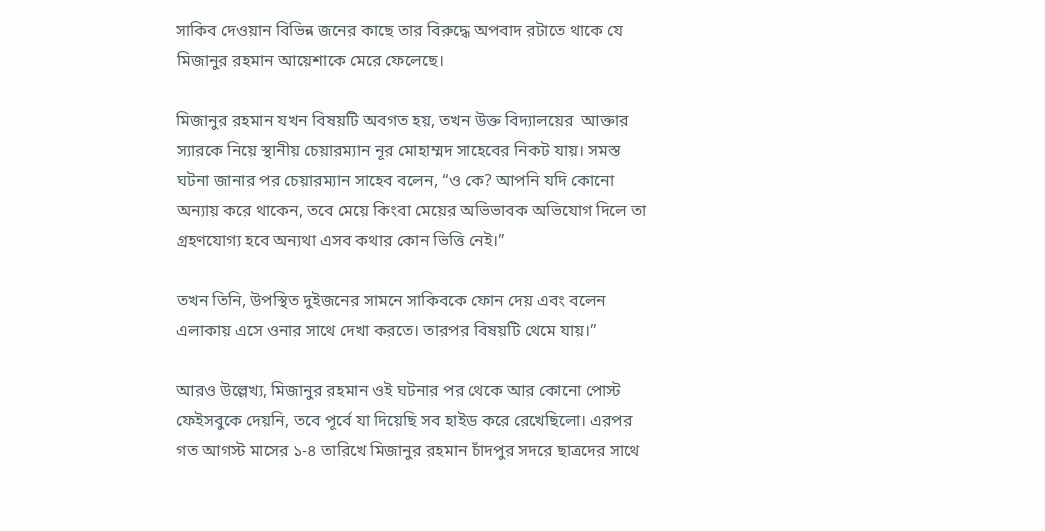সাকিব দেওয়ান বিভিন্ন জনের কাছে তার বিরুদ্ধে অপবাদ রটাতে থাকে যে মিজানুর রহমান আয়েশাকে মেরে ফেলেছে।

মিজানুর রহমান যখন বিষয়টি অবগত হয়, তখন উক্ত বিদ্যালয়ের  আক্তার স্যারকে নিয়ে স্থানীয় চেয়ারম্যান নূর মোহাম্মদ সাহেবের নিকট যায়। সমস্ত ঘটনা জানার পর চেয়ারম্যান সাহেব বলেন, “ও কে? আপনি যদি কোনো অন্যায় করে থাকেন, তবে মেয়ে কিংবা মেয়ের অভিভাবক অভিযোগ দিলে তা গ্রহণযোগ্য হবে অন্যথা এসব কথার কোন ভিত্তি নেই।”

তখন তিনি, উপস্থিত দুইজনের সামনে সাকিবকে ফোন দেয় এবং বলেন এলাকায় এসে ওনার সাথে দেখা করতে। তারপর বিষয়টি থেমে যায়।”

আরও উল্লেখ্য, মিজানুর রহমান ওই ঘটনার পর থেকে আর কোনো পোস্ট ফেইসবুকে দেয়নি, তবে পূর্বে যা দিয়েছি সব হাইড করে রেখেছিলো। এরপর গত আগস্ট মাসের ১-৪ তারিখে মিজানুর রহমান চাঁদপুর সদরে ছাত্রদের সাথে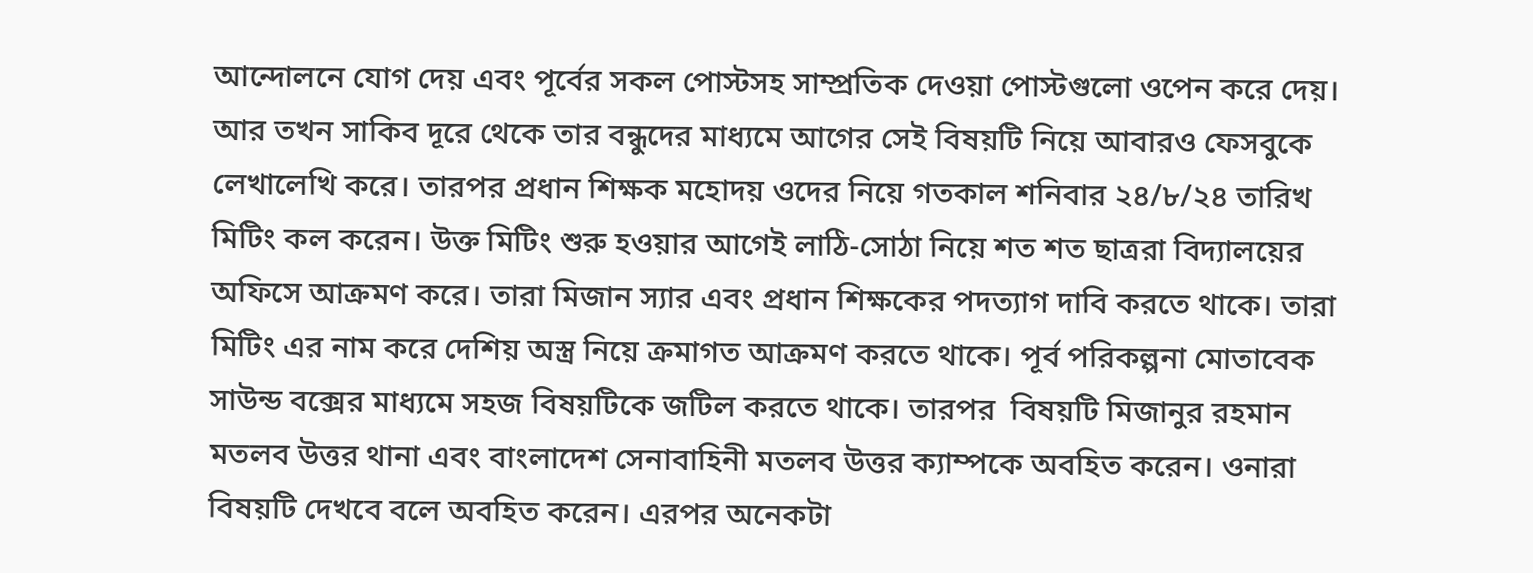আন্দোলনে যোগ দেয় এবং পূর্বের সকল পোস্টসহ সাম্প্রতিক দেওয়া পোস্টগুলো ওপেন করে দেয়। আর তখন সাকিব দূরে থেকে তার বন্ধুদের মাধ্যমে আগের সেই বিষয়টি নিয়ে আবারও ফেসবুকে লেখালেখি করে। তারপর প্রধান শিক্ষক মহোদয় ওদের নিয়ে গতকাল শনিবার ২৪/৮/২৪ তারিখ মিটিং কল করেন। উক্ত মিটিং শুরু হওয়ার আগেই লাঠি-সোঠা নিয়ে শত শত ছাত্ররা বিদ্যালয়ের অফিসে আক্রমণ করে। তারা মিজান স্যার এবং প্রধান শিক্ষকের পদত্যাগ দাবি করতে থাকে। তারা মিটিং এর নাম করে দেশিয় অস্ত্র নিয়ে ক্রমাগত আক্রমণ করতে থাকে। পূর্ব পরিকল্পনা মোতাবেক সাউন্ড বক্সের মাধ্যমে সহজ বিষয়টিকে জটিল করতে থাকে। তারপর  বিষয়টি মিজানুর রহমান মতলব উত্তর থানা এবং বাংলাদেশ সেনাবাহিনী মতলব উত্তর ক্যাম্পকে অবহিত করেন। ওনারা বিষয়টি দেখবে বলে অবহিত করেন। এরপর অনেকটা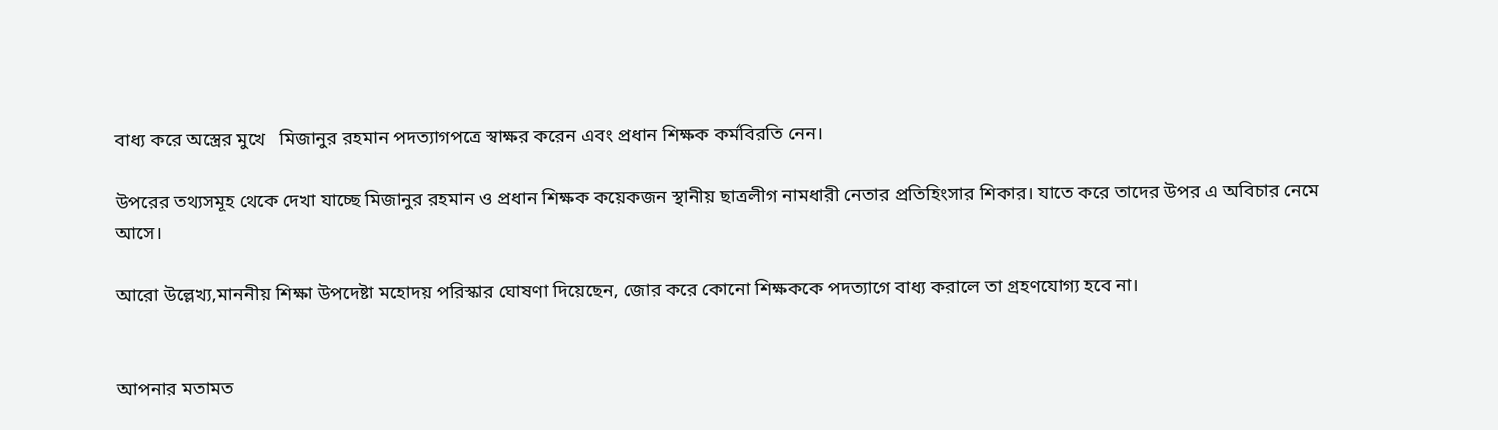বাধ্য করে অস্ত্রের মুখে   মিজানুর রহমান পদত্যাগপত্রে স্বাক্ষর করেন এবং প্রধান শিক্ষক কর্মবিরতি নেন।

উপরের তথ্যসমূহ থেকে দেখা যাচ্ছে মিজানুর রহমান ও প্রধান শিক্ষক কয়েকজন স্থানীয় ছাত্রলীগ নামধারী নেতার প্রতিহিংসার শিকার। যাতে করে তাদের উপর এ অবিচার নেমে আসে।

আরো উল্লেখ্য,মাননীয় শিক্ষা উপদেষ্টা মহোদয় পরিস্কার ঘোষণা দিয়েছেন, জোর করে কোনো শিক্ষককে পদত্যাগে বাধ্য করালে তা গ্রহণযোগ্য হবে না।


আপনার মতামত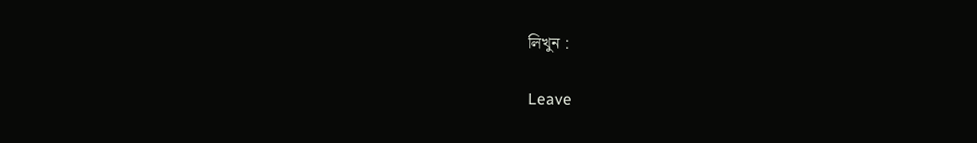লিখুন :

Leave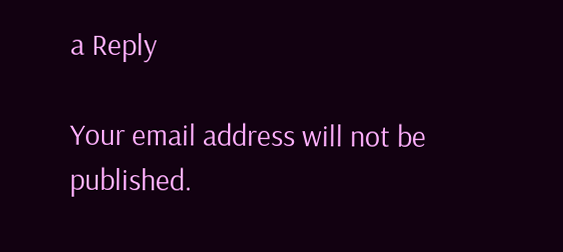a Reply

Your email address will not be published.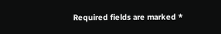Required fields are marked *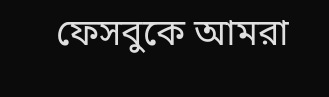ফেসবুকে আমরা